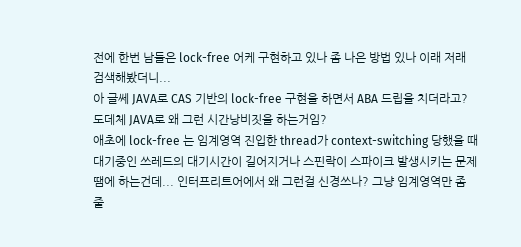전에 한번 남들은 lock-free 어케 구현하고 있나 좀 나은 방법 있나 이래 저래 검색해봤더니...
아 글쎄 JAVA로 CAS 기반의 lock-free 구현을 하면서 ABA 드립을 치더라고?
도데체 JAVA로 왜 그런 시간낭비짓을 하는거임?
애초에 lock-free 는 임계영역 진입한 thread가 context-switching 당했을 때 대기중인 쓰레드의 대기시간이 길어지거나 스핀락이 스파이크 발생시키는 문제땜에 하는건데... 인터프리트어에서 왜 그런걸 신경쓰나? 그냥 임계영역만 좀 줄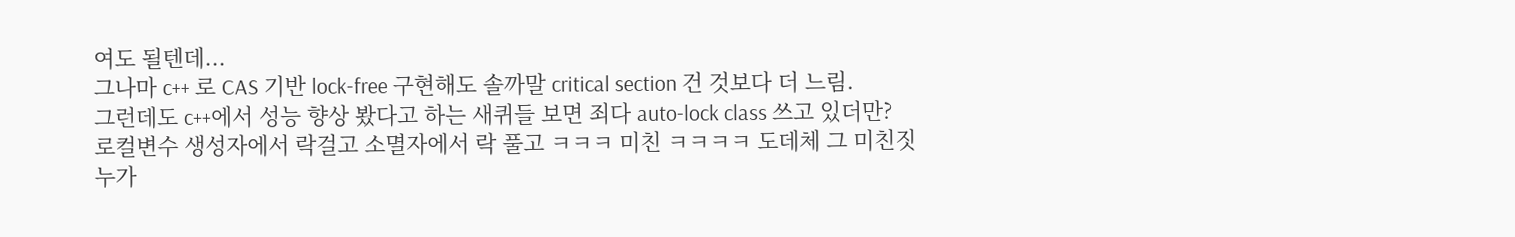여도 될텐데...
그나마 c++ 로 CAS 기반 lock-free 구현해도 솔까말 critical section 건 것보다 더 느림.
그런데도 c++에서 성능 향상 봤다고 하는 새퀴들 보면 죄다 auto-lock class 쓰고 있더만?
로컬변수 생성자에서 락걸고 소멸자에서 락 풀고 ㅋㅋㅋ 미친 ㅋㅋㅋㅋ 도데체 그 미친짓 누가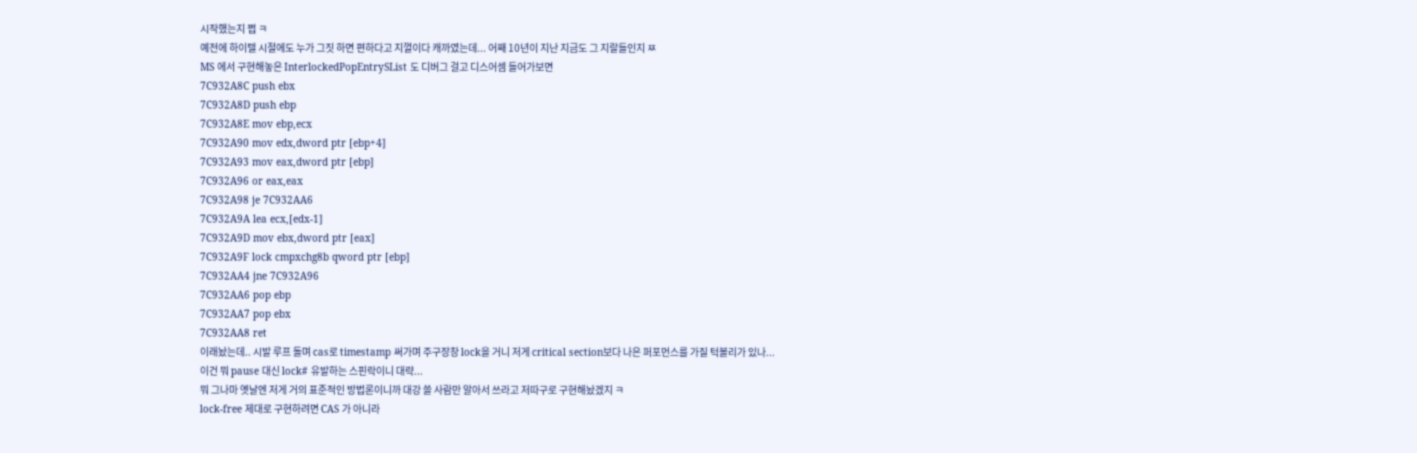시작했는지 쩝 ㅋ
예전에 하이텔 시절에도 누가 그짓 하면 편하다고 지껄이다 캐까였는데... 어째 10년이 지난 지금도 그 지랄들인지 ㅉ
MS 에서 구현해놓은 InterlockedPopEntrySList 도 디버그 걸고 디스어셈 들어가보면
7C932A8C push ebx
7C932A8D push ebp
7C932A8E mov ebp,ecx
7C932A90 mov edx,dword ptr [ebp+4]
7C932A93 mov eax,dword ptr [ebp]
7C932A96 or eax,eax
7C932A98 je 7C932AA6
7C932A9A lea ecx,[edx-1]
7C932A9D mov ebx,dword ptr [eax]
7C932A9F lock cmpxchg8b qword ptr [ebp]
7C932AA4 jne 7C932A96
7C932AA6 pop ebp
7C932AA7 pop ebx
7C932AA8 ret
이래놨는데.. 시발 루프 돌며 cas로 timestamp 써가며 주구장창 lock을 거니 저게 critical section보다 나은 퍼포먼스를 가질 턱볼리가 있나...
이건 뭐 pause 대신 lock# 유발하는 스핀락이니 대략...
뭐 그나마 옛날엔 저게 거의 표준적인 방법론이니까 대강 쓸 사람만 알아서 쓰라고 저따구로 구현해놨겠지 ㅋ
lock-free 제대로 구현하려면 CAS 가 아니라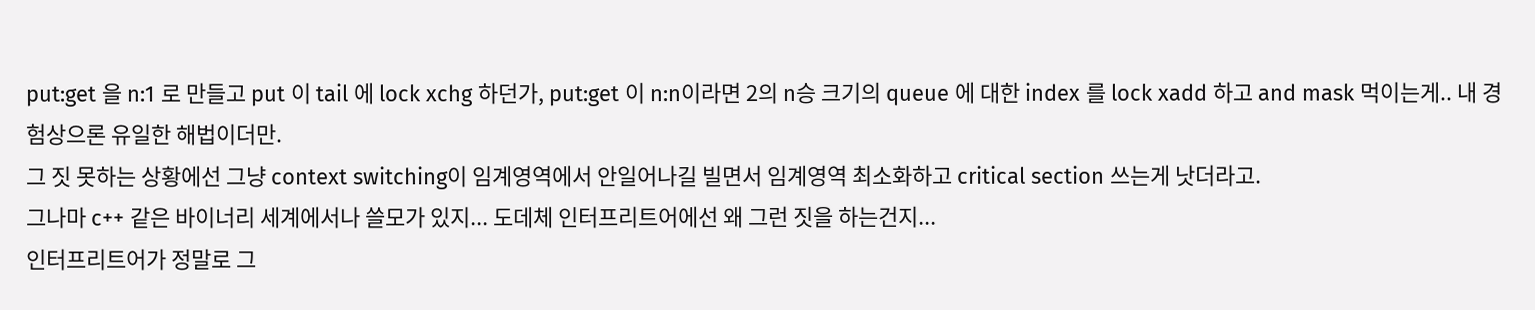put:get 을 n:1 로 만들고 put 이 tail 에 lock xchg 하던가, put:get 이 n:n이라면 2의 n승 크기의 queue 에 대한 index 를 lock xadd 하고 and mask 먹이는게.. 내 경험상으론 유일한 해법이더만.
그 짓 못하는 상황에선 그냥 context switching이 임계영역에서 안일어나길 빌면서 임계영역 최소화하고 critical section 쓰는게 낫더라고.
그나마 c++ 같은 바이너리 세계에서나 쓸모가 있지... 도데체 인터프리트어에선 왜 그런 짓을 하는건지...
인터프리트어가 정말로 그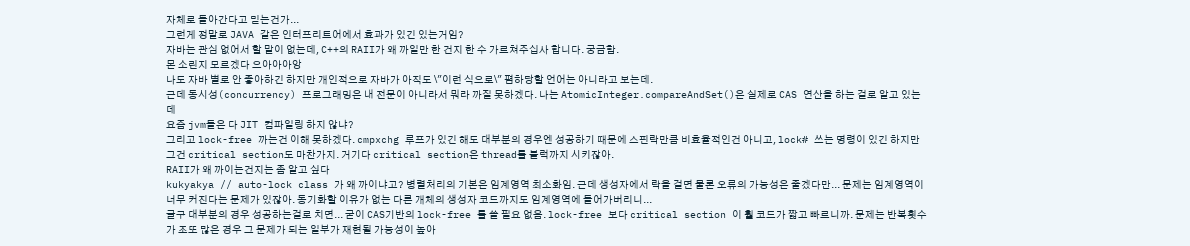자체로 돌아간다고 믿는건가...
그런게 정말로 JAVA 같은 인터프리트어에서 효과가 있긴 있는거임?
자바는 관심 없어서 할 말이 없는데, C++의 RAII가 왜 까일만 한 건지 한 수 가르쳐주십사 합니다. 궁금함.
몬 소린지 모르겠다 으아아아앙
나도 자바 별로 안 좋아하긴 하지만 개인적으로 자바가 아직도 \"이런 식으로\" 폄하당할 언어는 아니라고 보는데.
근데 동시성(concurrency) 프로그래밍은 내 전문이 아니라서 뭐라 까질 못하겠다. 나는 AtomicInteger.compareAndSet()은 실제로 CAS 연산을 하는 걸로 알고 있는데
요즘 jvm들은 다 JIT 컴파일링 하지 않냐?
그리고 lock-free 까는건 이해 못하겠다. cmpxchg 루프가 있긴 해도 대부분의 경우엔 성공하기 때문에 스핀락만큼 비효율적인건 아니고, lock# 쓰는 명령이 있긴 하지만 그건 critical section도 마찬가지. 거기다 critical section은 thread를 블럭까지 시키잖아.
RAII가 왜 까이는건지는 좀 알고 싶다
kukyakya // auto-lock class 가 왜 까이냐고? 병렬처리의 기본은 임계영역 최소화임. 근데 생성자에서 락을 걸면 물론 오류의 가능성은 줄겠다만... 문제는 임계영역이 너무 커진다는 문제가 있잖아. 동기화할 이유가 없는 다른 개체의 생성자 코드까지도 임계영역에 들어가버리니...
글구 대부분의 경우 성공하는걸로 치면... 굳이 CAS기반의 lock-free 를 쓸 필요 없음. lock-free 보다 critical section 이 훨 코드가 짧고 빠르니까. 문제는 반복횟수가 조또 많은 경우 그 문제가 되는 일부가 재현될 가능성이 높아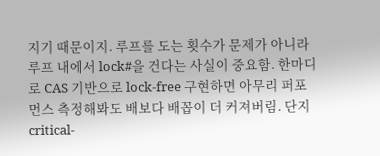지기 때문이지. 루프를 도는 횟수가 문제가 아니라 루프 내에서 lock#을 건다는 사실이 중요함. 한마디로 CAS 기반으로 lock-free 구현하면 아무리 퍼포먼스 측정해봐도 배보다 배꼽이 더 커져버림. 단지 critical-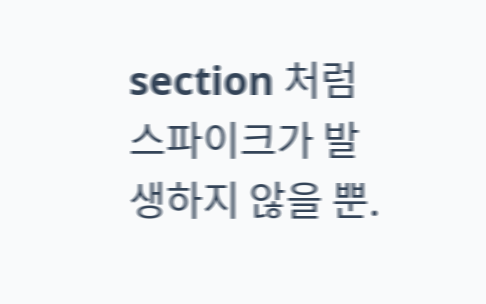section 처럼 스파이크가 발생하지 않을 뿐.